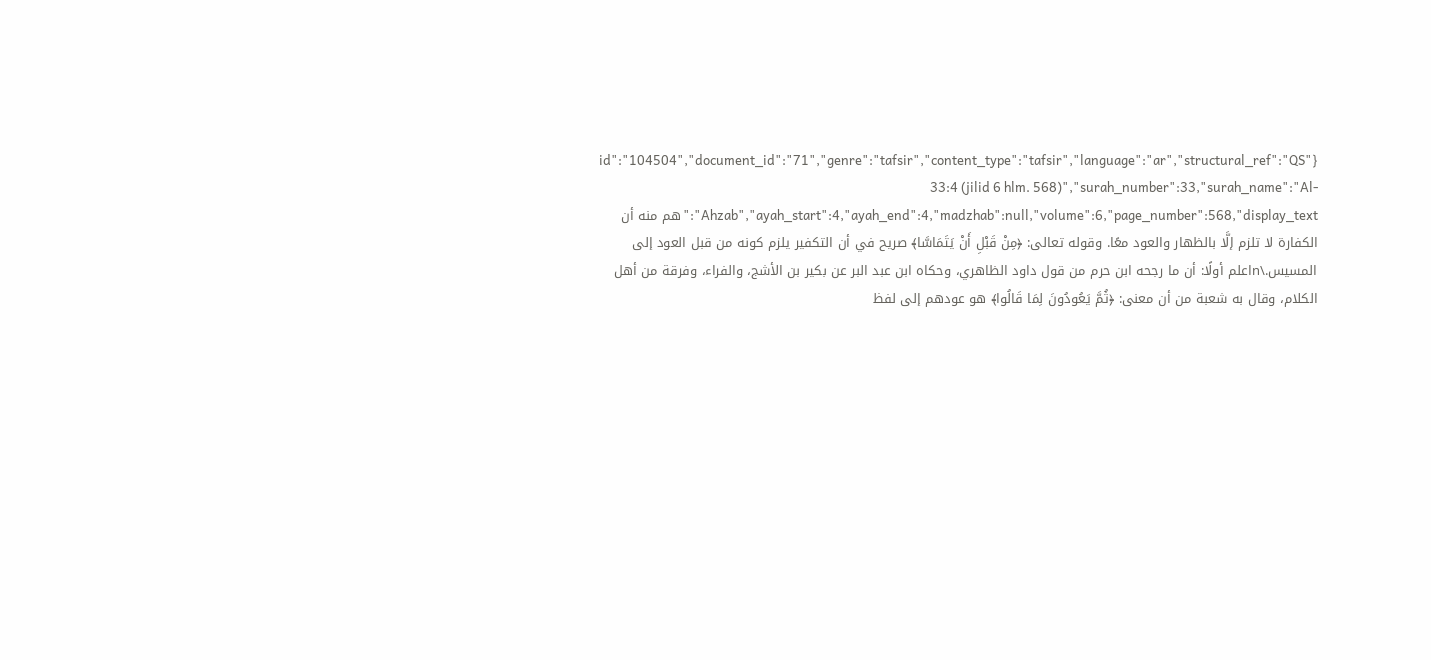{"id":"104504","document_id":"71","genre":"tafsir","content_type":"tafsir","language":"ar","structural_ref":"QS 33:4 (jilid 6 hlm. 568)","surah_number":33,"surah_name":"Al-Ahzab","ayah_start":4,"ayah_end":4,"madzhab":null,"volume":6,"page_number":568,"display_text":"هم منه أن الكفارة لا تلزم إلَّا بالظهار والعود معًا. وقوله تعالى: ﴿مِنْ قَبْلِ أَنْ يَتَمَاسَّا﴾ صريح في أن التكفير يلزم كونه من قبل العود إلى المسيس.\nاعلم أولًا: أن ما رجحه ابن حرم من قول داود الظاهري، وحكاه ابن عبد البر عن بكير بن الأشج، والفراء، وفرقة من أهل الكلام، وقال به شعبة من أن معنى: ﴿ثُمَّ يَعُودُونَ لِمَا قَالُوا﴾ هو عودهم إلى لفظ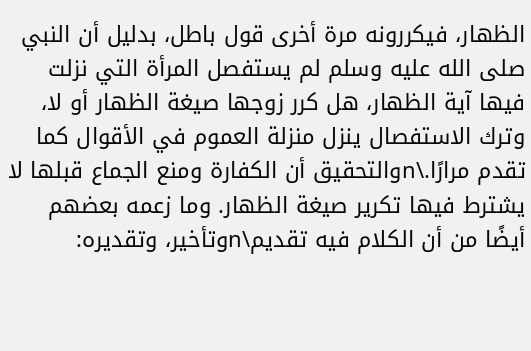الظهار، فيكررونه مرة أخرى قول باطل، بدليل أن النبي صلى الله عليه وسلم لم يستفصل المرأة التي نزلت فيها آية الظهار، هل كرر زوجها صيغة الظهار أو لا، وترك الاستفصال ينزل منزلة العموم في الأقوال كما تقدم مرارًا.\nوالتحقيق أن الكفارة ومنع الجماع قبلها لا يشترط فيها تكرير صيغة الظهار. وما زعمه بعضهم أيضًا من أن الكلام فيه تقديم\nوتأخير، وتقديره: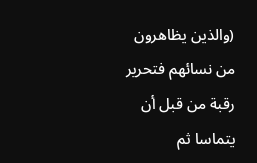(والذين يظاهرون من نسائهم فتحرير رقبة من قبل أن يتماسا ثم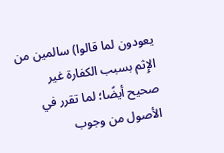يعودون لما قالوا) سالمين من الإِثم بسبب الكفارة غير صحيح أيضًا؛ لما تقرر في الأصول من وجوب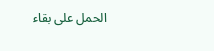الحمل على بقاء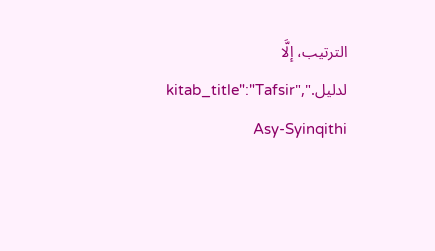الترتيب، إلَّا لدليل.","kitab_title":"Tafsir Asy-Syinqithi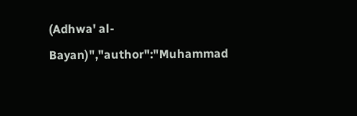(Adhwa' al-Bayan)","author":"Muhammad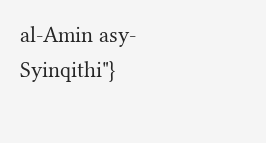al-Amin asy-Syinqithi"}